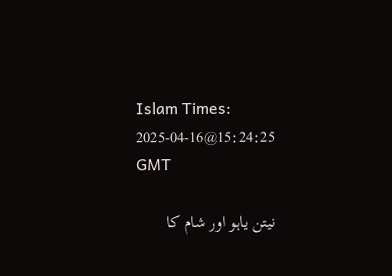Islam Times:
2025-04-16@15:24:25 GMT

نیتن یاہو اور شام کا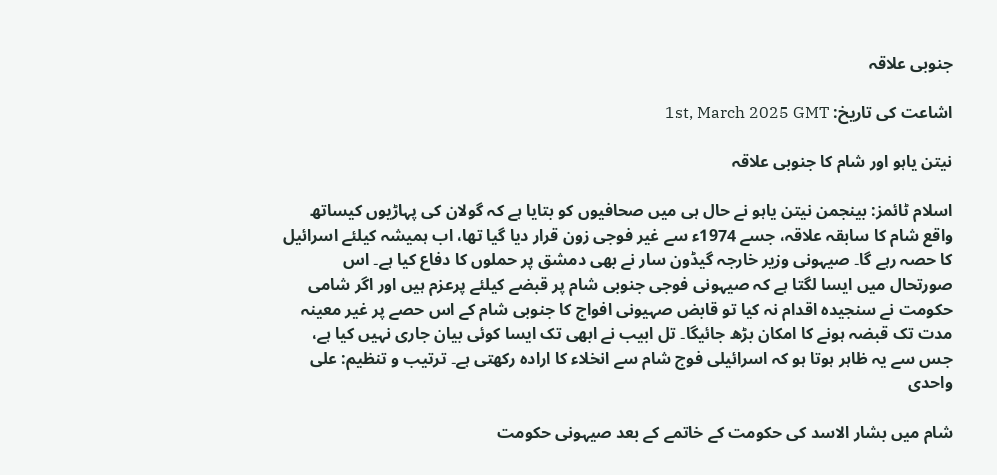جنوبی علاقہ

اشاعت کی تاریخ: 1st, March 2025 GMT

نیتن یاہو اور شام کا جنوبی علاقہ

اسلام ٹائمز: بینجمن نیتن یاہو نے حال ہی میں صحافیوں کو بتایا ہے کہ گولان کی پہاڑیوں کیساتھ واقع شام کا سابقہ علاقہ، جسے 1974ء سے غیر فوجی زون قرار دیا گیا تھا، اب ہمیشہ کیلئے اسرائیل کا حصہ رہے گا۔ صیہونی وزیر خارجہ گیڈون سار نے بھی دمشق پر حملوں کا دفاع کیا ہے۔ اس صورتحال میں ایسا لگتا ہے کہ صیہونی فوجی جنوبی شام پر قبضے کیلئے پرعزم ہیں اور اگر شامی حکومت نے سنجیدہ اقدام نہ کیا تو قابض صہیونی افواج کا جنوبی شام کے اس حصے پر غیر معینہ مدت تک قبضہ ہونے کا امکان بڑھ جائیگا۔ تل ابیب نے ابھی تک ایسا کوئی بیان جاری نہیں کیا ہے، جس سے یہ ظاہر ہوتا ہو کہ اسرائیلی فوج شام سے انخلاء کا ارادہ رکھتی ہے۔ ترتیب و تنظیم: علی واحدی

شام میں بشار الاسد کی حکومت کے خاتمے کے بعد صیہونی حکومت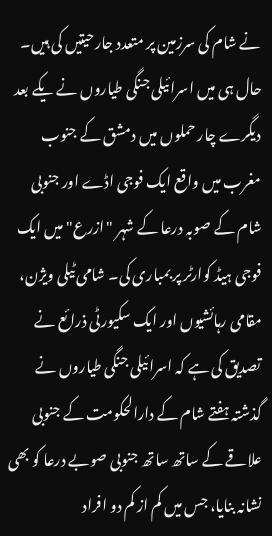نے شام کی سرزمین پر متعدد جارحیتیں کی ہیں۔ حال ہی میں اسرائیلی جنگی طیاروں نے یکے بعد دیگرے چار حملوں میں دمشق کے جنوب مغرب میں واقع ایک فوجی اڈے اور جنوبی شام کے صوبہ درعا کے شہر "ازرع" میں ایک فوجی ہیڈ کوارٹر پر بمباری کی۔ شامی ٹیلی ویژن، مقامی رہائشیوں اور ایک سکیورٹی ذرائع نے تصدیق کی ہے کہ اسرائیلی جنگی طیاروں نے گذشتہ ہفتے شام کے دارالحکومت کے جنوبی علاقے کے ساتھ ساتھ جنوبی صوبے درعا کو بھی نشانہ بنایا، جس میں کم از کم دو افراد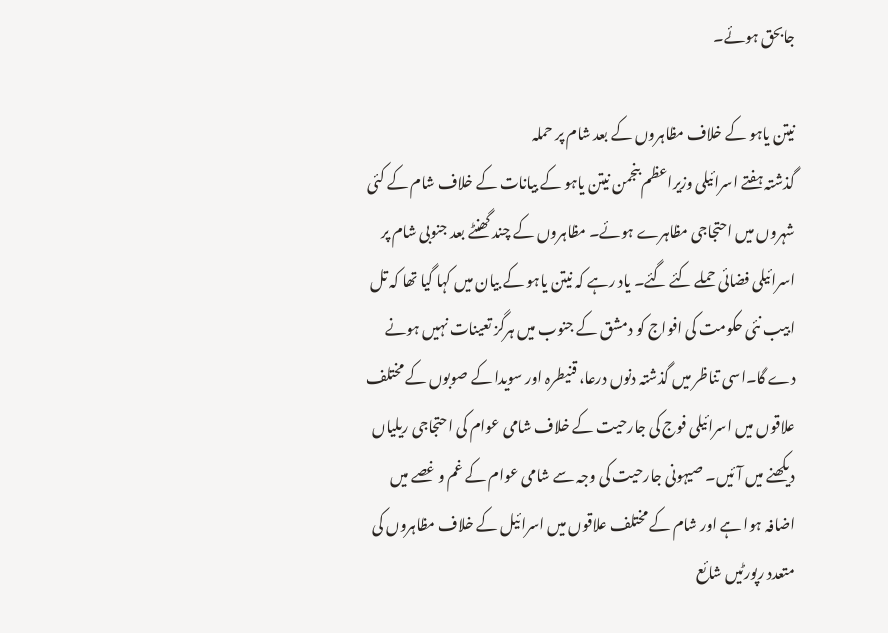جابحق ہوئے۔

نیتن یاہو کے خلاف مظاہروں کے بعد شام پر حملہ
گذشتہ ہفتے اسرائیلی وزیراعظم بنجمن نیتن یاہو کے بیانات کے خلاف شام کے کئی شہروں میں احتجاجی مظاہرے ہوئے۔ مظاہروں کے چند گھنٹے بعد جنوبی شام پر اسرائیلی فضائی حملے کئے گئے۔ یاد رہے کہ نیتن یاہو کے بیان میں کہا گیا تھا کہ تل ابیب نئی حکومت کی افواج کو دمشق کے جنوب میں ہرگز تعینات نہیں ہونے دے گا۔اسی تناظر میں گذشتہ دنوں درعا، قنیطرہ اور سویدا کے صوبوں کے مختلف علاقوں میں اسرائیلی فوج کی جارحیت کے خلاف شامی عوام کی احتجاجی ریلیاں دیکھنے میں آئیں۔ صیہونی جارحیت کی وجہ سے شامی عوام کے غم و غصے میں اضافہ ہوا ہے اور شام کے مختلف علاقوں میں اسرائیل کے خلاف مظاہروں کی متعدد رپورٹیں شائع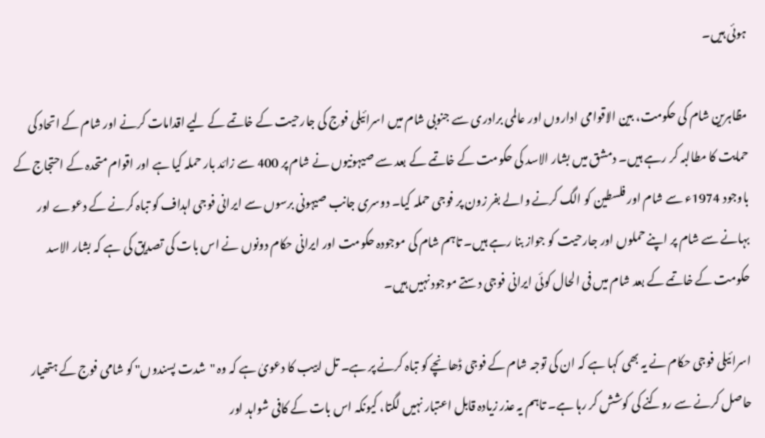ہوئی ہیں۔

مظاہرین شام کی حکومت، بین الاقوامی اداروں اور عالمی برادری سے جنوبی شام میں اسرائیلی فوج کی جارحیت کے خاتمے کے لیے اقدامات کرنے اور شام کے اتحاد کی حمایت کا مطالبہ کر رہے ہیں۔ دمشق میں بشار الاسد کی حکومت کے خاتمے کے بعد سے صیہونیوں نے شام پر 400 سے زائد بار حملہ کیا ہے اور اقوام متحدہ کے احتجاج کے باوجود 1974ء سے شام اور فلسطین کو الگ کرنے والے بفر زون پر فوجی حملہ کیا۔ دوسری جانب صیہونی برسوں سے ایرانی فوجی اہداف کو تباہ کرنے کے دعوے اور بہانے سے شام پر اپنے حملوں اور جارحیت کو جواز بنا رہے ہیں۔ تاہم شام کی موجودہ حکومت اور ایرانی حکام دونوں نے اس بات کی تصدیق کی ہے کہ بشار الاسد حکومت کے خاتمے کے بعد شام میں فی الحال کوئی ایرانی فوجی دستے موجود نہیں ہیں۔

اسرائیلی فوجی حکام نے یہ بھی کہا ہے کہ ان کی توجہ شام کے فوجی ڈھانچے کو تباہ کرنے پر ہے۔ تل ابیب کا دعویٰ ہے کہ وہ "شدت پسندوں" کو شامی فوج کے ہتھیار حاصل کرنے سے روکنے کی کوشش کر رہا ہے۔ تاہم یہ عذر زیادہ قابل اعتبار نہیں لگتا، کیونکہ اس بات کے کافی شواہد اور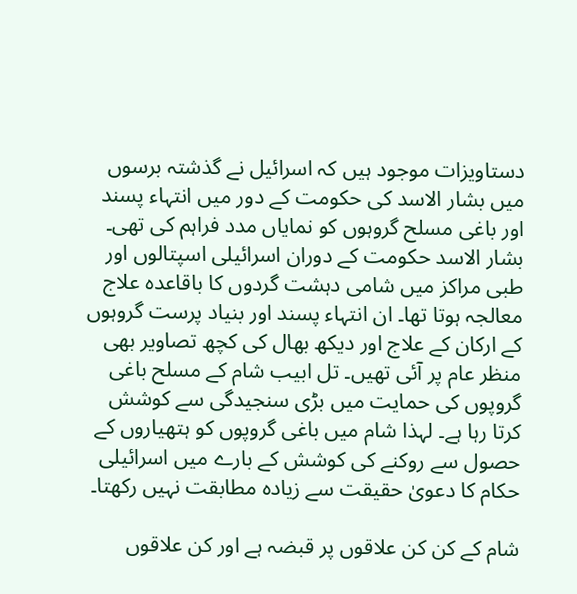دستاویزات موجود ہیں کہ اسرائیل نے گذشتہ برسوں میں بشار الاسد کی حکومت کے دور میں انتہاء پسند اور باغی مسلح گروہوں کو نمایاں مدد فراہم کی تھی۔ بشار الاسد حکومت کے دوران اسرائیلی اسپتالوں اور طبی مراکز میں شامی دہشت گردوں کا باقاعدہ علاج معالجہ ہوتا تھا۔ ان انتہاء پسند اور بنیاد پرست گروہوں کے ارکان کے علاج اور دیکھ بھال کی کچھ تصاویر بھی منظر عام پر آئی تھیں۔ تل ابیب شام کے مسلح باغی گروپوں کی حمایت میں بڑی سنجیدگی سے کوشش کرتا رہا ہے۔ لہذا شام میں باغی گروپوں کو ہتھیاروں کے حصول سے روکنے کی کوشش کے بارے میں اسرائیلی حکام کا دعویٰ حقیقت سے زیادہ مطابقت نہیں رکھتا۔

شام کے کن کن علاقوں پر قبضہ ہے اور کن علاقوں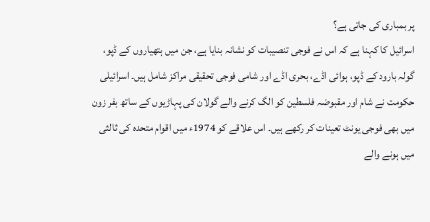پر بمباری کی جاتی ہے؟
اسرائیل کا کہنا ہے کہ اس نے فوجی تنصیبات کو نشانہ بنایا ہے، جن میں ہتھیاروں کے ڈپو، گولہ بارود کے ڈپو، ہوائی اڈے، بحری اڈے اور شامی فوجی تحقیقی مراکز شامل ہیں۔ اسرائیلی حکومت نے شام اور مقبوضہ فلسطین کو الگ کرنے والے گولان کی پہاڑیوں کے ساتھ بفر زون میں بھی فوجی یونٹ تعینات کر رکھے ہیں۔ اس علاقے کو 1974ء میں اقوام متحدہ کی ثالثی میں ہونے والے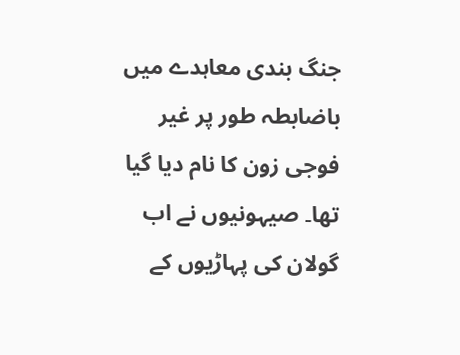جنگ بندی معاہدے میں باضابطہ طور پر غیر فوجی زون کا نام دیا گیا تھا۔ صیہونیوں نے اب گولان کی پہاڑیوں کے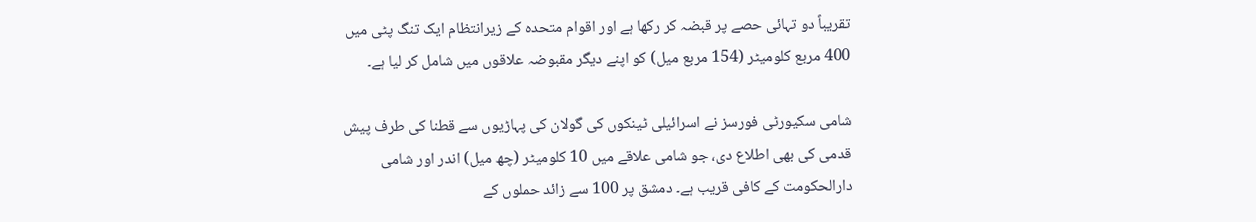تقریباً دو تہائی حصے پر قبضہ کر رکھا ہے اور اقوام متحدہ کے زیرانتظام ایک تنگ پٹی میں 400 مربع کلومیٹر (154 مربع میل) کو اپنے دیگر مقبوضہ علاقوں میں شامل کر لیا ہے۔

شامی سکیورٹی فورسز نے اسرائیلی ٹینکوں کی گولان کی پہاڑیوں سے قطنا کی طرف پیش قدمی کی بھی اطلاع دی، جو شامی علاقے میں 10 کلومیٹر (چھ میل) اندر اور شامی دارالحکومت کے کافی قریب ہے۔ دمشق پر 100 سے زائد حملوں کے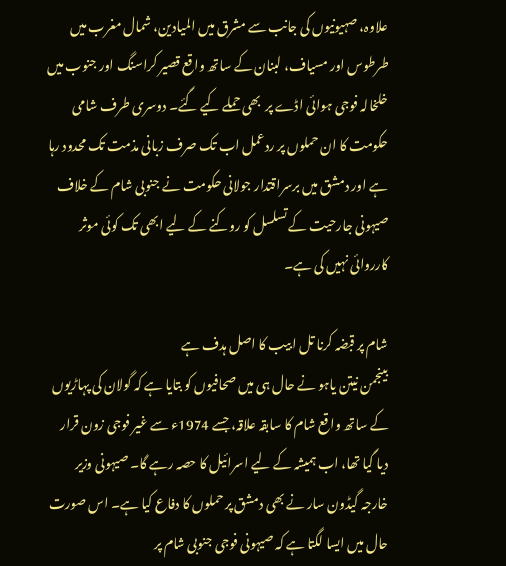علاوہ، صہیونیوں کی جانب سے مشرق میں المیادین، شمال مغرب میں طرطوس اور مسیاف، لبنان کے ساتھ واقع قصیر کراسنگ اور جنوب میں خلخالہ فوجی ہوائی اڈے پر  بھی حملے کیے گئے۔ دوسری طرف شامی حکومت کا ان حملوں پر ردعمل اب تک صرف زبانی مذمت تک محدود رہا ہے اور دمشق میں برسراقتدار جولانی حکومت نے جنوبی شام کے خلاف صیہونی جارحیت کے تسلسل کو روکنے کے لیے ابھی تک کوئی موثر کارروائی نہیں کی ہے۔

شام پر قبضہ کرنا تل ابیب کا اصل ہدف ہے
بینجمن نیتن یاہو نے حال ہی میں صحافیوں کو بتایا ہے کہ گولان کی پہاڑیوں کے ساتھ واقع شام کا سابقہ علاقہ، جسے 1974ء سے غیر فوجی زون قرار دیا گیا تھا، اب ہمیشہ کے لیے اسرائیل کا حصہ رہے گا۔ صیہونی وزیر خارجہ گیڈون سار نے بھی دمشق پر حملوں کا دفاع کیا ہے۔ اس صورت حال میں ایسا لگتا ہے کہ صیہونی فوجی جنوبی شام پر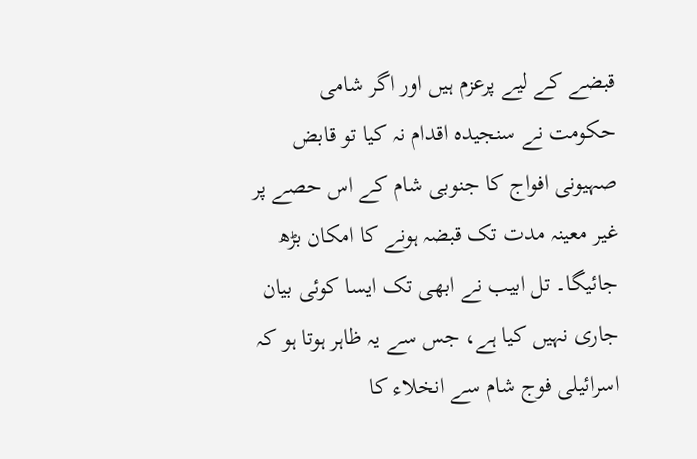قبضے کے لیے پرعزم ہیں اور اگر شامی حکومت نے سنجیدہ اقدام نہ کیا تو قابض صہیونی افواج کا جنوبی شام کے اس حصے پر غیر معینہ مدت تک قبضہ ہونے کا امکان بڑھ جائیگا۔ تل ابیب نے ابھی تک ایسا کوئی بیان جاری نہیں کیا ہے، جس سے یہ ظاہر ہوتا ہو کہ اسرائیلی فوج شام سے انخلاء کا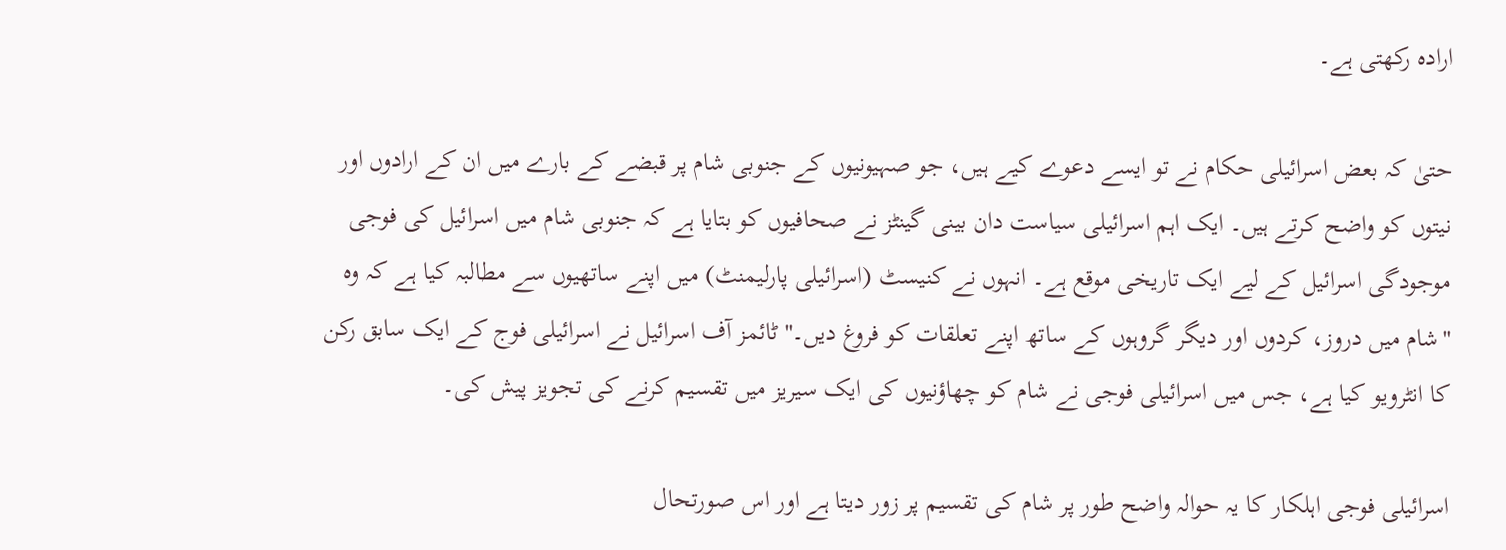ارادہ رکھتی ہے۔

حتیٰ کہ بعض اسرائیلی حکام نے تو ایسے دعوے کیے ہیں، جو صہیونیوں کے جنوبی شام پر قبضے کے بارے میں ان کے ارادوں اور نیتوں کو واضح کرتے ہیں۔ ایک اہم اسرائیلی سیاست دان بینی گینٹز نے صحافیوں کو بتایا ہے کہ جنوبی شام میں اسرائیل کی فوجی موجودگی اسرائیل کے لیے ایک تاریخی موقع ہے۔ انہوں نے کنیسٹ (اسرائیلی پارلیمنٹ) میں اپنے ساتھیوں سے مطالبہ کیا ہے کہ وہ "شام میں دروز، کردوں اور دیگر گروہوں کے ساتھ اپنے تعلقات کو فروغ دیں۔" ٹائمز آف اسرائیل نے اسرائیلی فوج کے ایک سابق رکن کا انٹرویو کیا ہے، جس میں اسرائیلی فوجی نے شام کو چھاؤنیوں کی ایک سیریز میں تقسیم کرنے کی تجویز پیش کی۔

اسرائیلی فوجی اہلکار کا یہ حوالہ واضح طور پر شام کی تقسیم پر زور دیتا ہے اور اس صورتحال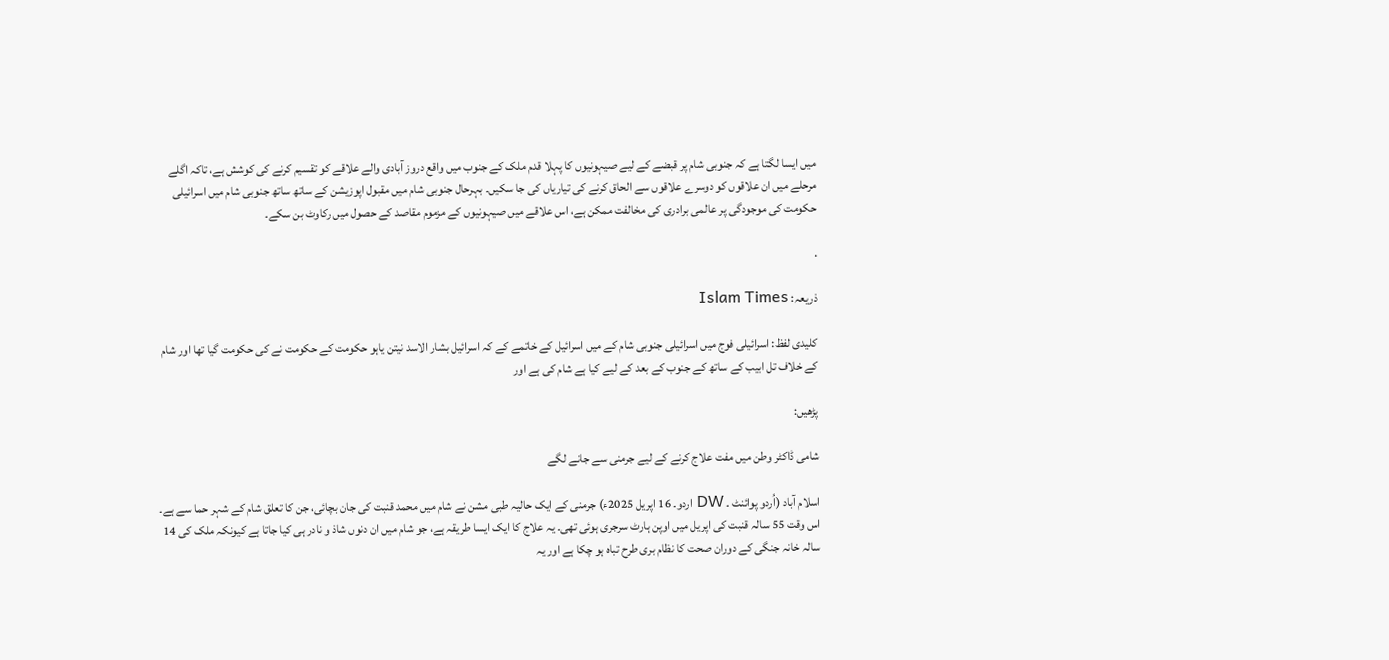میں ایسا لگتا ہے کہ جنوبی شام پر قبضے کے لیے صیہونیوں کا پہلا قدم ملک کے جنوب میں واقع دروز آبادی والے علاقے کو تقسیم کرنے کی کوشش ہے، تاکہ اگلے مرحلے میں ان علاقوں کو دوسرے علاقوں سے الحاق کرنے کی تیاریاں کی جا سکیں۔ بہرحال جنوبی شام میں مقبول اپوزیشن کے ساتھ ساتھ جنوبی شام میں اسرائیلی حکومت کی موجودگی پر عالمی برادری کی مخالفت ممکن ہے، اس علاقے میں صیہونیوں کے مزموم مقاصد کے حصول میں رکاوٹ بن سکے۔

.

ذریعہ: Islam Times

کلیدی لفظ: اسرائیلی فوج میں اسرائیلی جنوبی شام کے میں اسرائیل کے خاتمے کے کہ اسرائیل بشار الاسد نیتن یاہو حکومت کے حکومت نے کی حکومت گیا تھا اور شام کے خلاف تل ابیب کے ساتھ کے جنوب کے بعد کے لیے کیا ہے شام کی ہے اور

پڑھیں:

شامی ڈاکٹر وطن میں مفت علاج کرنے کے لیے جرمنی سے جانے لگے

اسلام آباد (اُردو پوائنٹ ۔ DW اردو۔ 16 اپریل 2025ء) جرمنی کے ایک حالیہ طبی مشن نے شام میں محمد قنبت کی جان بچائی، جن کا تعلق شام کے شہر حما سے ہے۔ اس وقت 55 سالہ قنبت کی اپریل میں اوپن ہارٹ سرجری ہوئی تھی۔ یہ علاج کا ایک ایسا طریقہ ہے، جو شام میں ان دنوں شاذ و نادر ہی کیا جاتا ہے کیونکہ ملک کی 14 سالہ خانہ جنگی کے دوران صحت کا نظام بری طرح تباہ ہو چکا ہے اور یہ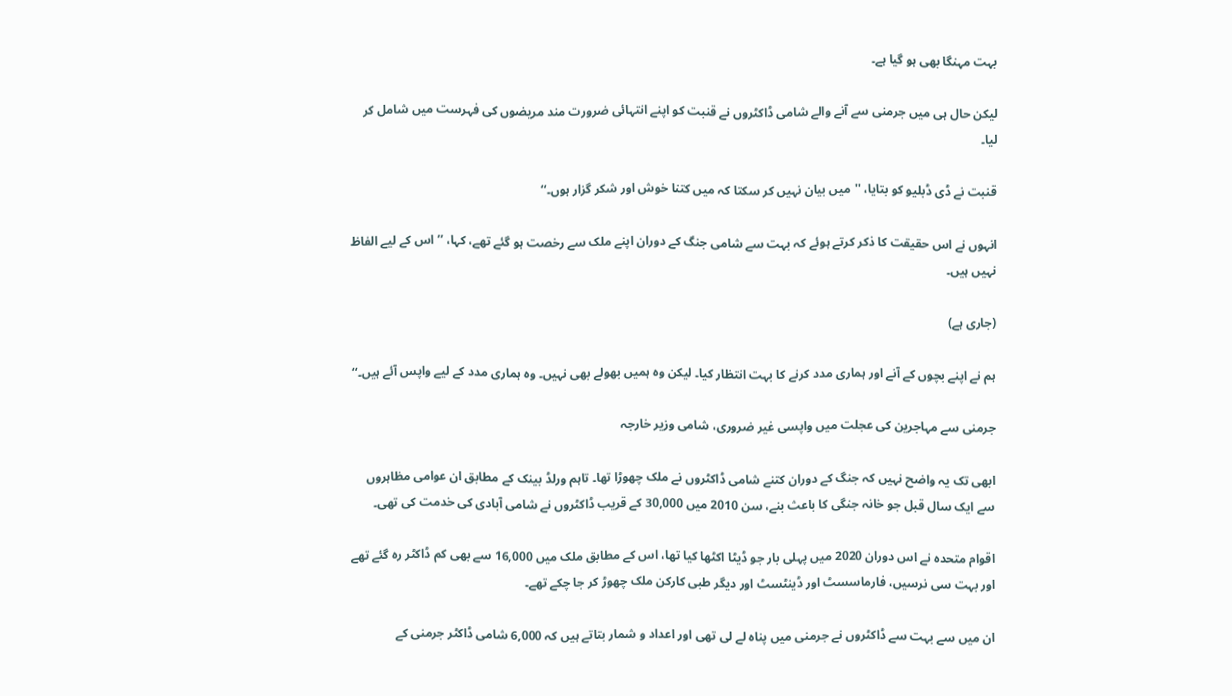بہت مہنگا بھی ہو گیا ہے۔

لیکن حال ہی میں جرمنی سے آنے والے شامی ڈاکٹروں نے قنبت کو اپنے انتہائی ضرورت مند مریضوں کی فہرست میں شامل کر لیا۔

قنبت نے ڈی ڈبلیو کو بتایا، ''میں بیان نہیں کر سکتا کہ میں کتنا خوش اور شکر گزار ہوں۔‘‘

انہوں نے اس حقیقت کا ذکر کرتے ہوئے کہ بہت سے شامی جنگ کے دوران اپنے ملک سے رخصت ہو گئے تھے، کہا، ’’اس کے لیے الفاظ نہیں ہیں۔

(جاری ہے)

ہم نے اپنے بچوں کے آنے اور ہماری مدد کرنے کا بہت انتظار کیا۔ لیکن وہ ہمیں بھولے بھی نہیں۔ وہ ہماری مدد کے لیے واپس آئے ہیں۔‘‘

جرمنی سے مہاجرین کی عجلت میں واپسی غیر ضروری، شامی وزیر خارجہ

ابھی تک یہ واضح نہیں کہ جنگ کے دوران کتنے شامی ڈاکٹروں نے ملک چھوڑا تھا۔ تاہم ورلڈ بینک کے مطابق ان عوامی مظاہروں سے ایک سال قبل جو خانہ جنگی کا باعث بنے، سن 2010 میں 30,000 کے قریب ڈاکٹروں نے شامی آبادی کی خدمت کی تھی۔

اقوام متحدہ نے اس دوران 2020 میں پہلی بار جو ڈیٹا اکٹھا کیا تھا، اس کے مطابق ملک میں 16,000 سے بھی کم ڈاکٹر رہ گئے تھے اور بہت سی نرسیں، فارماسسٹ اور ڈینٹسٹ اور دیگر طبی کارکن ملک چھوڑ کر جا چکے تھے۔

ان میں سے بہت سے ڈاکٹروں نے جرمنی میں پناہ لے لی تھی اور اعداد و شمار بتاتے ہیں کہ 6,000 شامی ڈاکٹر جرمنی کے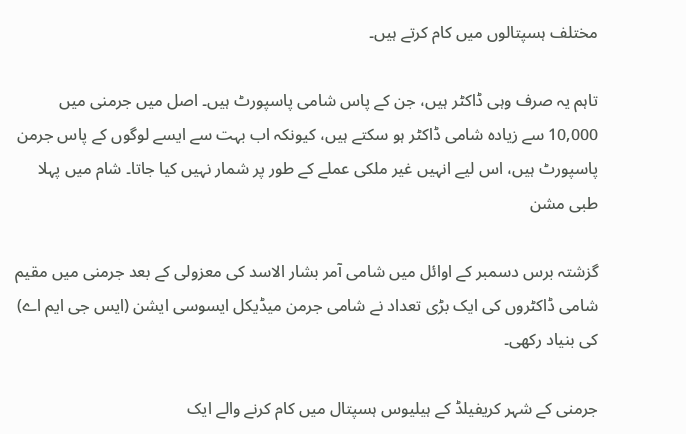مختلف ہسپتالوں میں کام کرتے ہیں۔

تاہم یہ صرف وہی ڈاکٹر ہیں، جن کے پاس شامی پاسپورٹ ہیں۔ اصل میں جرمنی میں 10,000 سے زیادہ شامی ڈاکٹر ہو سکتے ہیں، کیونکہ اب بہت سے ایسے لوگوں کے پاس جرمن پاسپورٹ ہیں، اس لیے انہیں غیر ملکی عملے کے طور پر شمار نہیں کیا جاتا۔ شام میں پہلا طبی مشن

گزشتہ برس دسمبر کے اوائل میں شامی آمر بشار الاسد کی معزولی کے بعد جرمنی میں مقیم شامی ڈاکٹروں کی ایک بڑی تعداد نے شامی جرمن میڈیکل ایسوسی ایشن (ایس جی ایم اے) کی بنیاد رکھی۔

جرمنی کے شہر کریفیلڈ کے ہیلیوس ہسپتال میں کام کرنے والے ایک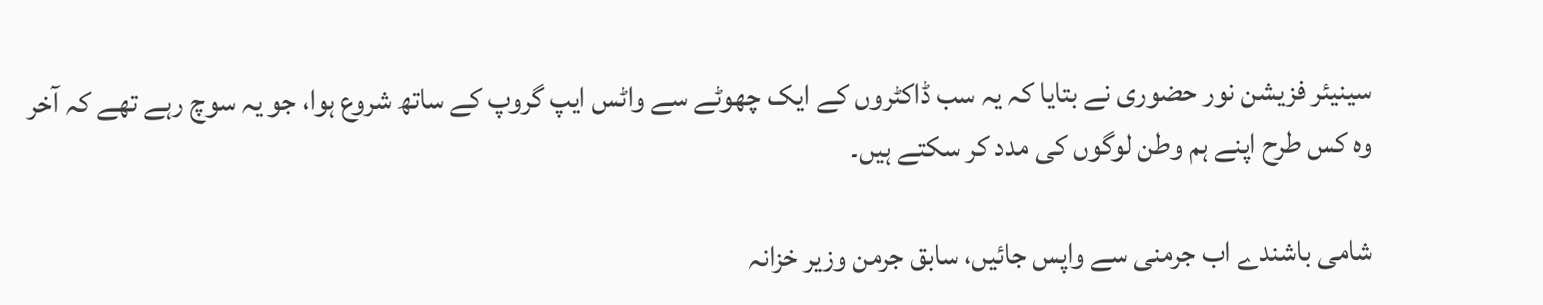سینیئر فزیشن نور حضوری نے بتایا کہ یہ سب ڈاکٹروں کے ایک چھوٹے سے واٹس ایپ گروپ کے ساتھ شروع ہوا، جو یہ سوچ رہے تھے کہ آخر وہ کس طرح اپنے ہم وطن لوگوں کی مدد کر سکتے ہیں۔

شامی باشندے اب جرمنی سے واپس جائیں، سابق جرمن وزیر خزانہ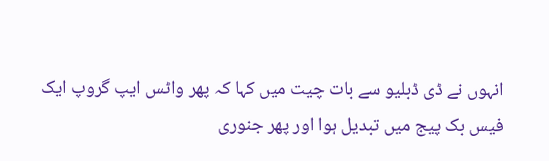انہوں نے ڈی ڈبلیو سے بات چیت میں کہا کہ پھر واٹس ایپ گروپ ایک فیس بک پیج میں تبدیل ہوا اور پھر جنوری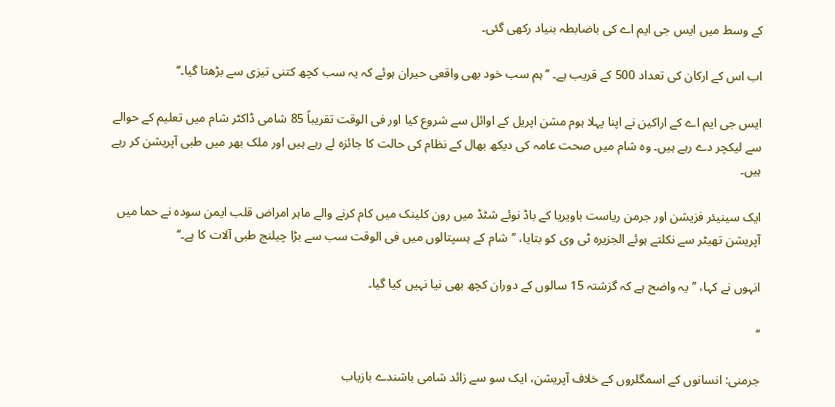کے وسط میں ایس جی ایم اے کی باضابطہ بنیاد رکھی گئی۔

اب اس کے ارکان کی تعداد 500 کے قریب ہے۔ ’’ہم سب خود بھی واقعی حیران ہوئے کہ یہ سب کچھ کتنی تیزی سے بڑھتا گیا۔‘‘

ایس جی ایم اے کے اراکین نے اپنا پہلا ہوم مشن اپریل کے اوائل سے شروع کیا اور فی الوقت تقریباً 85 شامی ڈاکٹر شام میں تعلیم کے حوالے سے لیکچر دے رہے ہیں۔ وہ شام میں صحت عامہ کی دیکھ بھال کے نظام کی حالت کا جائزہ لے رہے ہیں اور ملک بھر میں طبی آپریشن کر رہے ہیں۔

ایک سینیئر فزیشن اور جرمن ریاست باویریا کے باڈ نوئے شٹڈ میں رون کلینک میں کام کرنے والے ماہر امراض قلب ایمن سودہ نے حما میں آپریشن تھیٹر سے نکلتے ہوئے الجزیرہ ٹی وی کو بتایا، ’’شام کے ہسپتالوں میں فی الوقت سب سے بڑا چیلنج طبی آلات کا ہے۔‘‘

انہوں نے کہا، ’’یہ واضح ہے کہ گزشتہ 15 سالوں کے دوران کچھ بھی نیا نہیں کیا گیا۔

‘‘

جرمنی: انسانوں کے اسمگلروں کے خلاف آپریشن، ایک سو سے زائد شامی باشندے بازیاب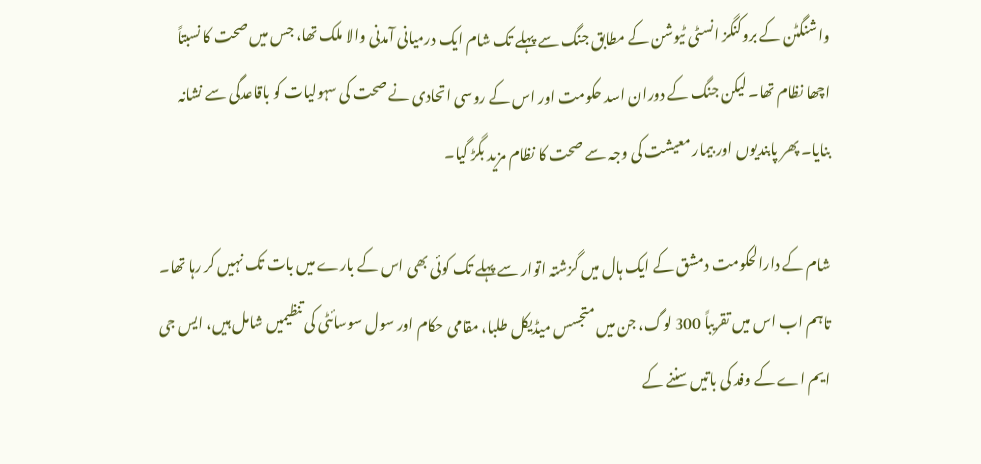واشنگٹن کے بروکنگز انسٹی ٹیوشن کے مطابق جنگ سے پہلے تک شام ایک درمیانی آمدنی والا ملک تھا، جس میں صحت کا نسبتاً اچھا نظام تھا۔ لیکن جنگ کے دوران اسد حکومت اور اس کے روسی اتحادی نے صحت کی سہولیات کو باقاعدگی سے نشانہ بنایا۔ پھر پابندیوں اور بیمار معیشت کی وجہ سے صحت کا نظام مزید بگڑ گیا۔

شام کے دارالحکومت دمشق کے ایک ہال میں گزشتہ اتوار سے پہلے تک کوئی بھی اس کے بارے میں بات تک نہیں کر رہا تھا۔ تاہم اب اس میں تقریباً 300 لوگ، جن میں متجسس میڈیکل طلبا، مقامی حکام اور سول سوسائٹی کی تنظیمیں شامل ہیں، ایس جی ایم اے کے وفد کی باتیں سننے کے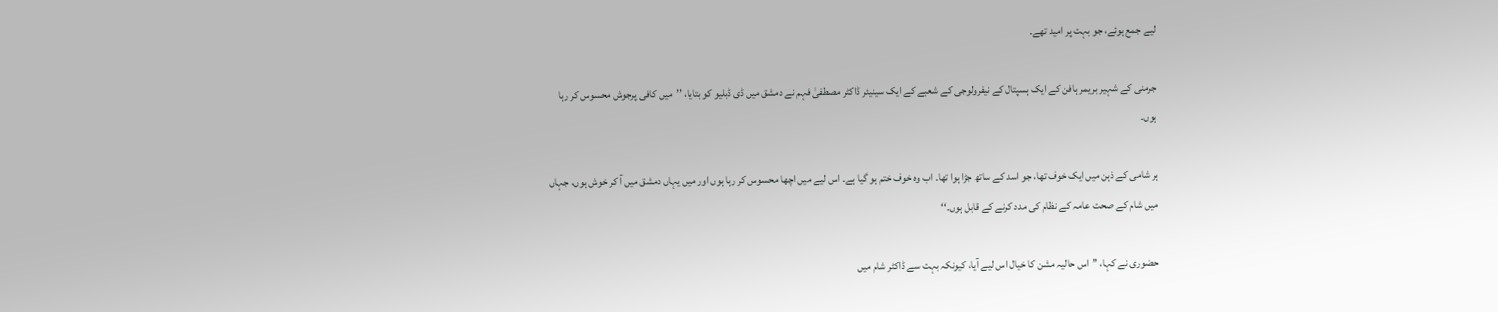لیے جمع ہوئے، جو بہت پر امید تھے۔

جرمنی کے شہیر بریمر ہافن کے ایک ہسپتال کے نیفرولوجی کے شعبے کے ایک سینیئر ڈاکٹر مصطفیٰ فہم نے دمشق میں ڈی ڈبلیو کو بتایا، ’’میں کافی پرجوش محسوس کر رہا ہوں۔

ہر شامی کے ذہن میں ایک خوف تھا، جو اسد کے ساتھ جڑا ہوا تھا۔ اب وہ خوف ختم ہو گیا ہے۔ اس لیے میں اچھا محسوس کر رہا ہوں اور میں یہاں دمشق میں آ کر خوش ہوں، جہاں میں شام کے صحت عامہ کے نظام کی مدد کرنے کے قابل ہوں۔‘‘

حضوری نے کہا، ’’اس حالیہ مشن کا خیال اس لیے آیا، کیونکہ بہت سے ڈاکٹر شام میں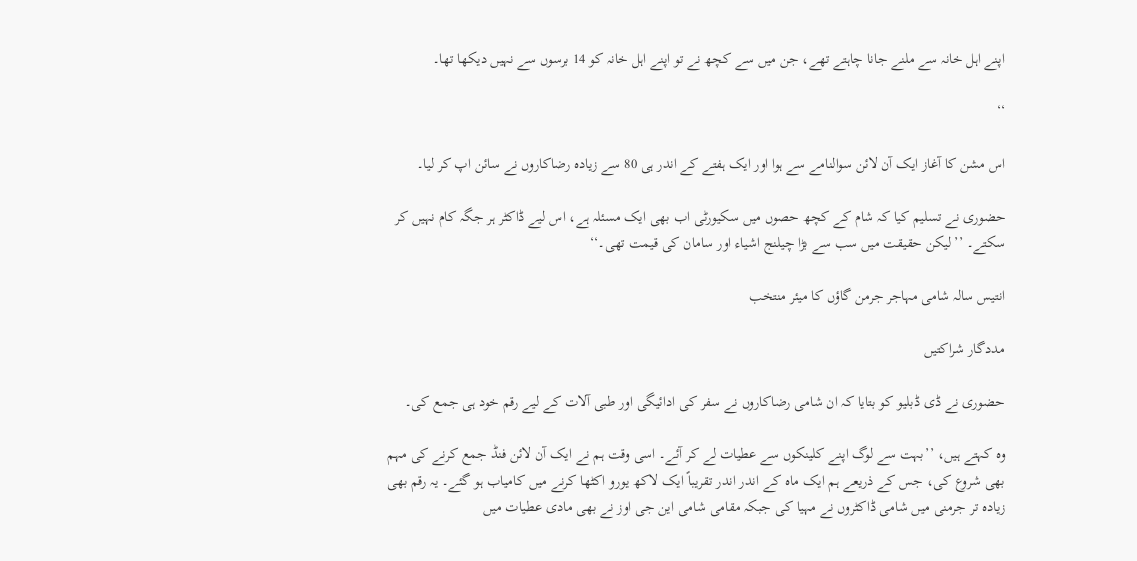اپنے اہل خانہ سے ملنے جانا چاہتے تھے، جن میں سے کچھ نے تو اپنے اہل خانہ کو 14 برسوں سے نہیں دیکھا تھا۔

‘‘

اس مشن کا آغاز ایک آن لائن سوالنامے سے ہوا اور ایک ہفتے کے اندر ہی 80 سے زیادہ رضاکاروں نے سائن اپ کر لیا۔

حضوری نے تسلیم کیا کہ شام کے کچھ حصوں میں سکیورٹی اب بھی ایک مسئلہ ہے، اس لیے ڈاکٹر ہر جگہ کام نہیں کر سکتے۔ ’’لیکن حقیقت میں سب سے بڑا چیلنج اشیاء اور سامان کی قیمت تھی۔‘‘

انتیس سالہ شامی مہاجر جرمن گاؤں کا میئر منتخب

مددگار شراکتیں

حضوری نے ڈی ڈبلیو کو بتایا کہ ان شامی رضاکاروں نے سفر کی ادائیگی اور طبی آلات کے لیے رقم خود ہی جمع کی۔

وہ کہتے ہیں، ’’بہت سے لوگ اپنے کلینکوں سے عطیات لے کر آئے۔ اسی وقت ہم نے ایک آن لائن فنڈ جمع کرنے کی مہم بھی شروع کی، جس کے ذریعے ہم ایک ماہ کے اندر اندر تقریباً ایک لاکھ یورو اکٹھا کرنے میں کامیاب ہو گئے۔ یہ رقم بھی زیادہ تر جرمنی میں شامی ڈاکٹروں نے مہیا کی جبکہ مقامی شامی این جی اوز نے بھی مادی عطیات میں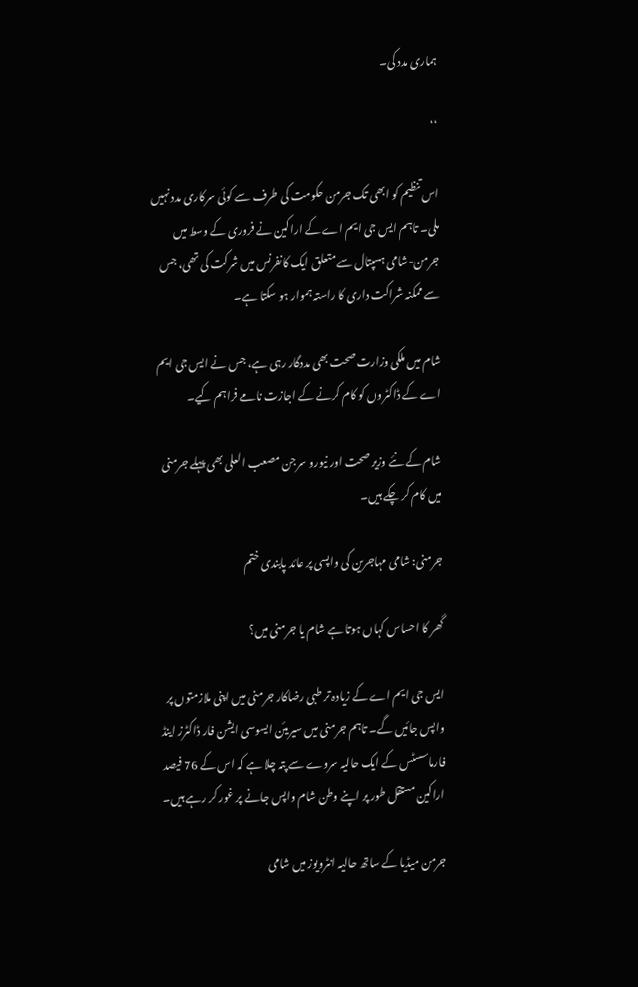ہماری مدد کی۔

‘‘

اس تنظیم کو ابھی تک جرمن حکومت کی طرف سے کوئی سرکاری مدد نہیں ملی۔ تاہم ایس جی ایم اے کے اراکین نے فروری کے وسط میں جرمن-شامی ہسپتال سے متعلق ایک کانفرنس میں شرکت کی تھی، جس سے ممکنہ شراکت داری کا راستہ ہموار ہو سکتا ہے۔

شام میں ملکی وزارت صحت بھی مددگار رہی ہے، جس نے ایس جی ایم اے کے ڈاکٹروں کو کام کرنے کے اجازت نامے فراہم کیے۔

شام کے نئے وزیر صحت اور نیورو سرجن مصعب العلی بھی پہلے جرمنی میں کام کر چکے ہیں۔

جرمنی: شامی مہاجرین کی واپسی پر عائد پابندی ختم

گھر کا احساس کہاں ہوتا ہے شام یا جرمنی میں؟

ایس جی ایم اے کے زیادہ تر طبی رضاکار جرمنی میں اپنی ملازمتوں پر واپس جائیں گے۔ تاہم جرمنی میں سیریئن ایسوسی ایشن فار ڈاکٹرز اینڈ فارماسسٹس کے ایک حالیہ سروے سے پتہ چلا ہے کہ اس کے 76 فیصد اراکین مستقل طور پر اپنے وطن شام واپس جانے پر غور کر رہے ہیں۔

جرمن میڈیا کے ساتھ حالیہ انٹرویوز میں شامی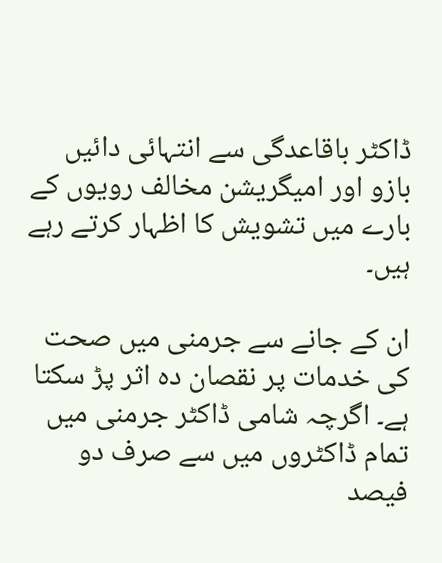ڈاکٹر باقاعدگی سے انتہائی دائیں بازو اور امیگریشن مخالف رویوں کے بارے میں تشویش کا اظہار کرتے رہے ہیں۔

ان کے جانے سے جرمنی میں صحت کی خدمات پر نقصان دہ اثر پڑ سکتا ہے۔ اگرچہ شامی ڈاکٹر جرمنی میں تمام ڈاکٹروں میں سے صرف دو فیصد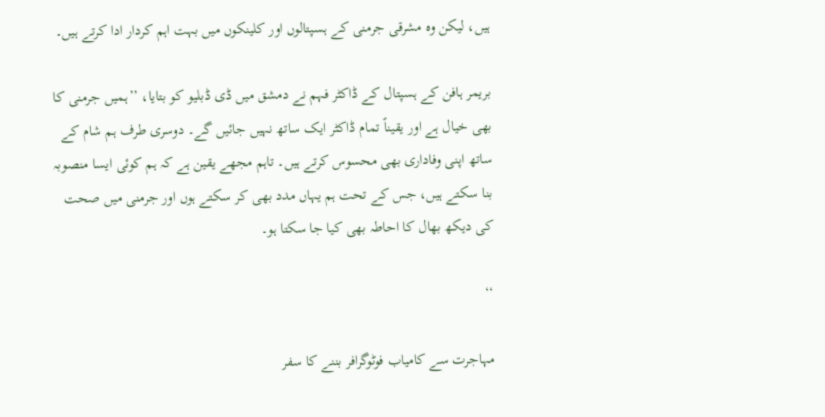ہیں، لیکن وہ مشرقی جرمنی کے ہسپتالوں اور کلینکوں میں بہت اہم کردار ادا کرتے ہیں۔

بریمر ہافن کے ہسپتال کے ڈاکٹر فہم نے دمشق میں ڈی ڈبلیو کو بتایا، ’’ہمیں جرمنی کا بھی خیال ہے اور یقیناً تمام ڈاکٹر ایک ساتھ نہیں جائیں گے۔ دوسری طرف ہم شام کے ساتھ اپنی وفاداری بھی محسوس کرتے ہیں۔ تاہم مجھے یقین ہے کہ ہم کوئی ایسا منصوبہ بنا سکتے ہیں، جس کے تحت ہم یہاں مدد بھی کر سکتے ہوں اور جرمنی میں صحت کی دیکھ بھال کا احاطہ بھی کیا جا سکتا ہو۔

‘‘

مہاجرت سے کامیاب فوٹوگرافر بننے کا سفر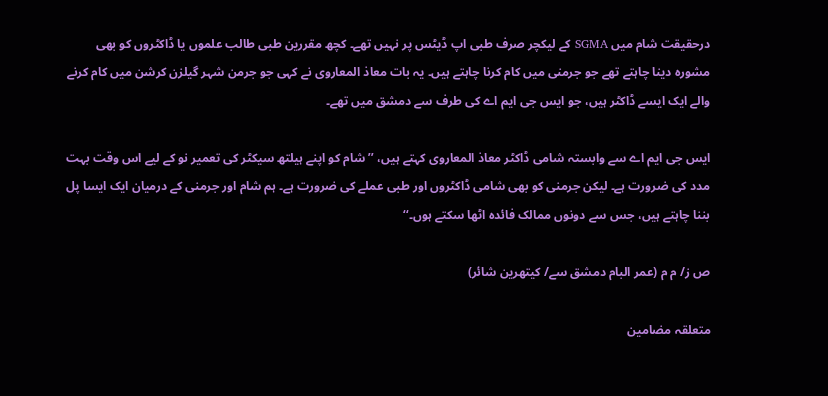درحقیقت شام میں SGMA کے لیکچر صرف طبی اپ ڈیٹس پر نہیں تھے۔ کچھ مقررین طبی طالب علموں یا ڈاکٹروں کو بھی مشورہ دینا چاہتے تھے جو جرمنی میں کام کرنا چاہتے ہیں۔ یہ بات معاذ المعاروی نے کہی جو جرمن شہر گیلزن کرشن میں کام کرنے والے ایک ایسے ڈاکٹر ہیں، جو ایس جی ایم اے کی طرف سے دمشق میں تھے۔

ایس جی ایم اے سے وابستہ شامی ڈاکٹر معاذ المعاروی کہتے ہیں، ’’شام کو اپنے ہیلتھ سیکٹر کی تعمیر نو کے لیے اس وقت بہت مدد کی ضرورت ہے۔ لیکن جرمنی کو بھی شامی ڈاکٹروں اور طبی عملے کی ضرورت ہے۔ ہم شام اور جرمنی کے درمیان ایک ایسا پل بننا چاہتے ہیں، جس سے دونوں ممالک فائدہ اٹھا سکتے ہوں۔‘‘

ص ز/ م م (عمر البام دمشق سے/ کیتھرین شائر)

متعلقہ مضامین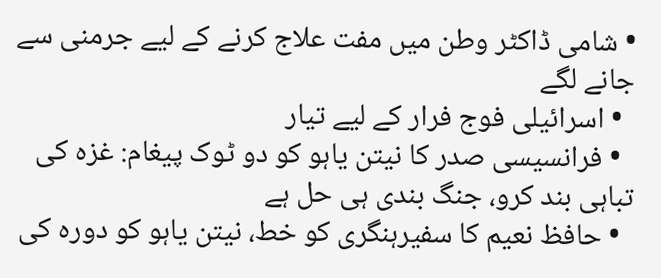• شامی ڈاکٹر وطن میں مفت علاج کرنے کے لیے جرمنی سے جانے لگے
  • اسرائیلی فوج فرار کے لیے تیار
  • فرانسیسی صدر کا نیتن یاہو کو دو ٹوک پیغام: غزہ کی تباہی بند کرو، جنگ بندی ہی حل ہے
  • حافظ نعیم کا سفیرہنگری کو خط، نیتن یاہو کو دورہ کی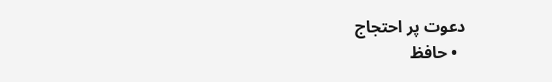دعوت پر احتجاج
  • حافظ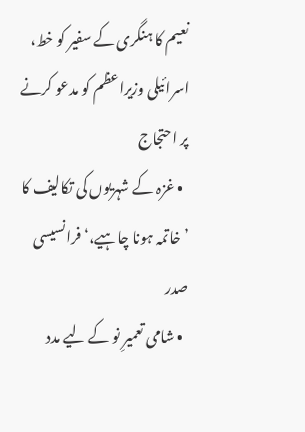نعیم کا ہنگری کے سفیر کو خط، اسرائیلی وزیراعظم کو مدعو کرنے پر احتجاج
  • غزہ کے شہریوں کی تکالیف کا ’خاتمہ ہونا چاہیے،‘ فرانسیسی صدر
  • شامی تعمیرِ نو کے لیے مدد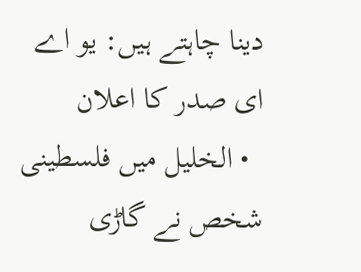دینا چاہتے ہیں: یو اے ای صدر کا اعلان
  • الخلیل میں فلسطینی شخص نے گاڑی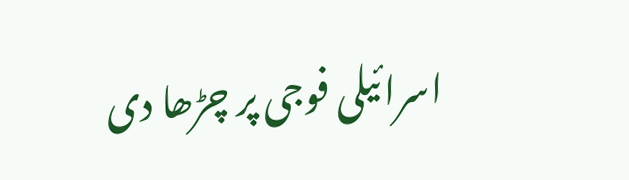اسرائیلی فوجی پر چڑھا دی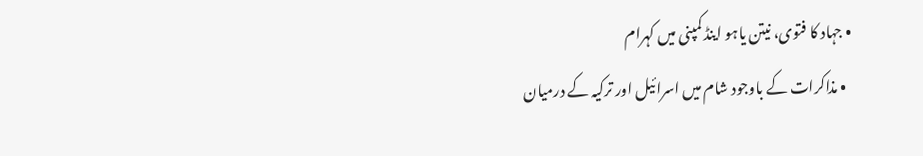• جہاد کا فتوی، نیتن یاہو اینڈ کمپنی میں کہرام
  • مذاکرات کے باوجود شام میں اسرائیل اور ترکیہ کے درمیان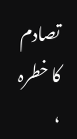تصادم کا خطرہ ،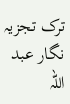ترک تجزیہ نگار عبد اللہ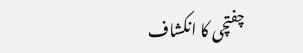چفتچی کا انکشاف